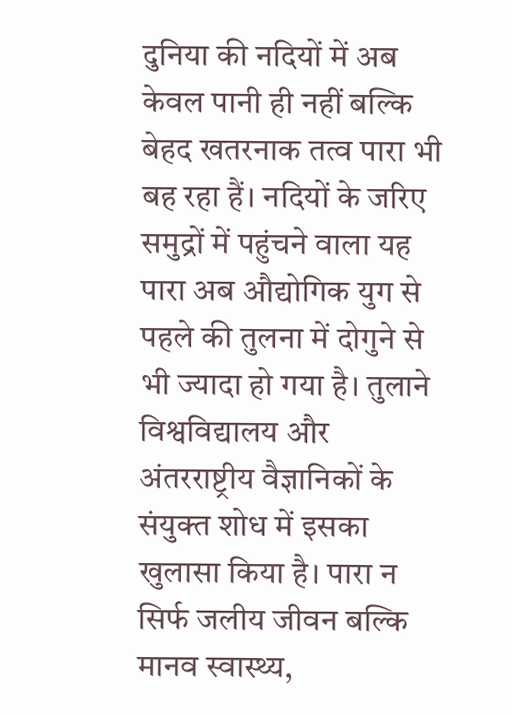दुनिया की नदियों में अब केवल पानी ही नहीं बल्कि बेहद खतरनाक तत्व पारा भी बह रहा हैं। नदियों के जरिए समुद्रों में पहुंचने वाला यह पारा अब औद्योगिक युग से पहले की तुलना में दोगुने से भी ज्यादा हो गया है। तुलाने विश्वविद्यालय और अंतरराष्ट्रीय वैज्ञानिकों के संयुक्त शोध में इसका खुलासा किया है। पारा न सिर्फ जलीय जीवन बल्कि मानव स्वास्थ्य,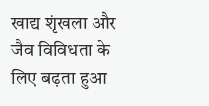खाद्य शृंखला और जैव विविधता के लिए बढ़ता हुआ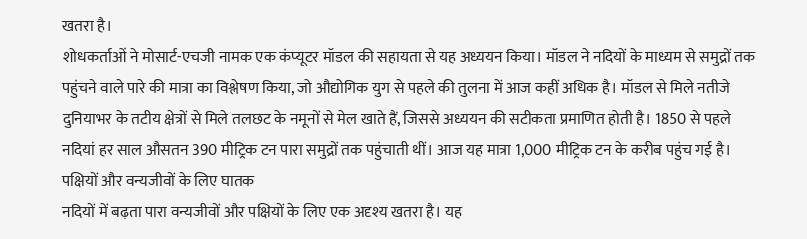खतरा है।
शोधकर्ताओं ने मोसार्ट-एचजी नामक एक कंप्यूटर मॉडल की सहायता से यह अध्ययन किया। मॉडल ने नदियों के माध्यम से समुद्रों तक पहुंचने वाले पारे की मात्रा का विश्लेषण किया, जो औद्योगिक युग से पहले की तुलना में आज कहीं अधिक है। मॉडल से मिले नतीजे दुनियाभर के तटीय क्षेत्रों से मिले तलछट के नमूनों से मेल खाते हैं, जिससे अध्ययन की सटीकता प्रमाणित होती है। 1850 से पहले नदियां हर साल औसतन 390 मीट्रिक टन पारा समुद्रों तक पहुंचाती थीं। आज यह मात्रा 1,000 मीट्रिक टन के करीब पहुंच गई है।
पक्षियों और वन्यजीवों के लिए घातक
नदियों में बढ़ता पारा वन्यजीवों और पक्षियों के लिए एक अदृश्य खतरा है। यह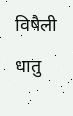विषैली धातु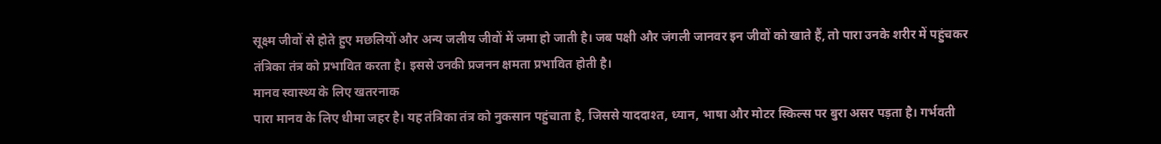सूक्ष्म जीवों से होते हुए मछलियों और अन्य जलीय जीवों में जमा हो जाती है। जब पक्षी और जंगली जानवर इन जीवों को खाते हैं, तो पारा उनके शरीर में पहुंचकर तंत्रिका तंत्र को प्रभावित करता है। इससे उनकी प्रजनन क्षमता प्रभावित होती है।
मानव स्वास्थ्य के लिए खतरनाक
पारा मानव के लिए धीमा जहर है। यह तंत्रिका तंत्र को नुकसान पहुंचाता है, जिससे याददाश्त, ध्यान, भाषा और मोटर स्किल्स पर बुरा असर पड़ता है। गर्भवती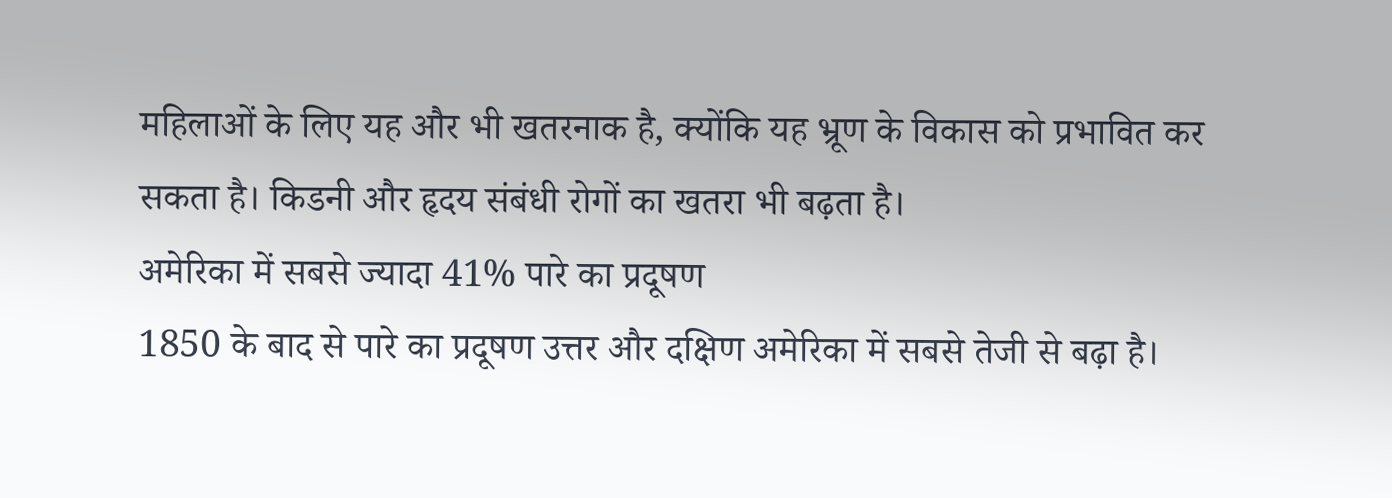महिलाओं के लिए यह और भी खतरनाक है, क्योंकि यह भ्रूण के विकास को प्रभावित कर सकता है। किडनी और हृदय संबंधी रोगों का खतरा भी बढ़ता है।
अमेरिका में सबसे ज्यादा 41% पारे का प्रदूषण
1850 के बाद से पारे का प्रदूषण उत्तर और दक्षिण अमेरिका में सबसे तेजी से बढ़ा है।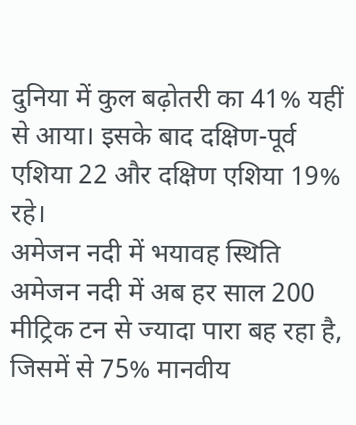दुनिया में कुल बढ़ोतरी का 41% यहीं से आया। इसके बाद दक्षिण-पूर्व एशिया 22 और दक्षिण एशिया 19% रहे।
अमेजन नदी में भयावह स्थिति
अमेजन नदी में अब हर साल 200 मीट्रिक टन से ज्यादा पारा बह रहा है, जिसमें से 75% मानवीय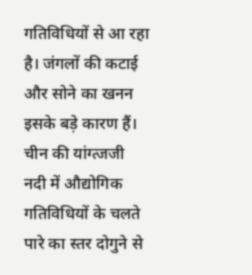गतिविधियों से आ रहा है। जंगलों की कटाई और सोने का खनन इसके बड़े कारण हैं। चीन की यांग्त्जजी नदी में औद्योगिक गतिविधियों के चलते पारे का स्तर दोगुने से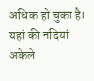अधिक हो चुका है। यहां की नदियां अकेले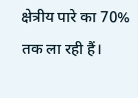क्षेत्रीय पारे का 70% तक ला रही हैं।